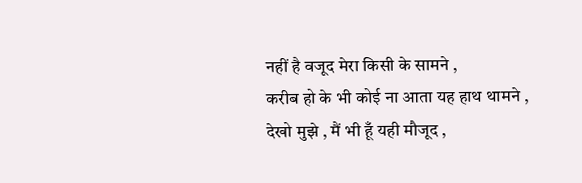नहीं है वजूद मेरा किसी के सामने ,
करीब हो के भी कोई ना आता यह हाथ थामने ,
देखो मुझे , मैं भी हूँ यही मौजूद ,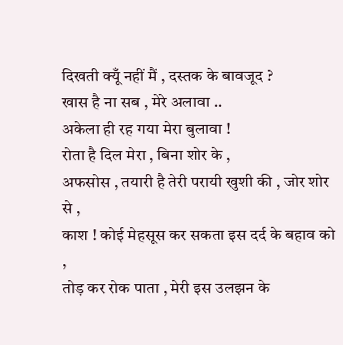दिखती क्यूँ नहीं मैं , दस्तक के बावजूद ?
खास है ना सब , मेरे अलावा ..
अकेला ही रह गया मेरा बुलावा !
रोता है दिल मेरा , बिना शोर के ,
अफसोस , तयारी है तेरी परायी खुशी की , जोर शोर से ,
काश ! कोई मेहसूस कर सकता इस दर्द के बहाव को ,
तोड़ कर रोक पाता , मेरी इस उलझन के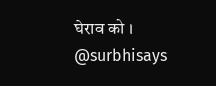घेराव को । @surbhisays